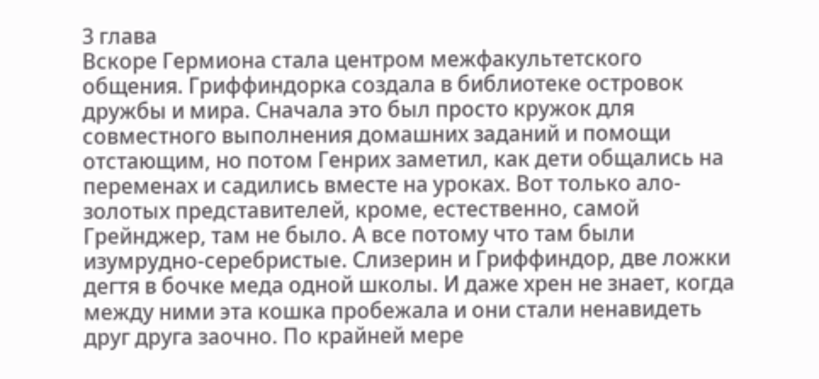3 глава
Вскоре Гермиона стала центром межфакультетского общения. Гриффиндорка создала в библиотеке островок дружбы и мира. Сначала это был просто кружок для совместного выполнения домашних заданий и помощи отстающим, но потом Генрих заметил, как дети общались на переменах и садились вместе на уроках. Вот только ало-золотых представителей, кроме, естественно, самой Грейнджер, там не было. А все потому что там были изумрудно-серебристые. Слизерин и Гриффиндор, две ложки дегтя в бочке меда одной школы. И даже хрен не знает, когда между ними эта кошка пробежала и они стали ненавидеть друг друга заочно. По крайней мере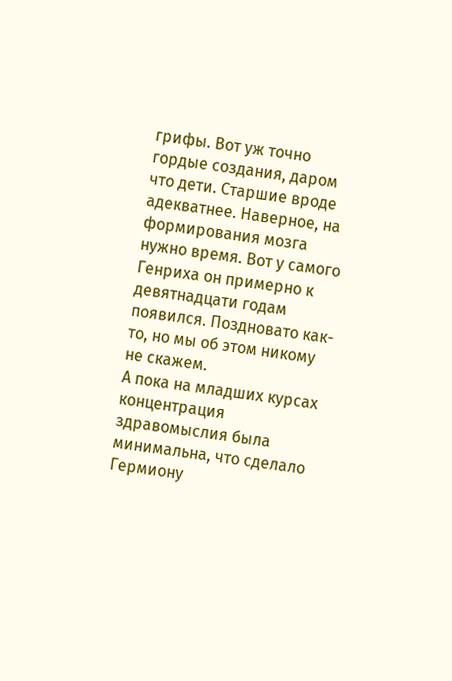грифы. Вот уж точно гордые создания, даром что дети. Старшие вроде адекватнее. Наверное, на формирования мозга нужно время. Вот у самого Генриха он примерно к девятнадцати годам появился. Поздновато как-то, но мы об этом никому не скажем.
А пока на младших курсах концентрация здравомыслия была минимальна, что сделало Гермиону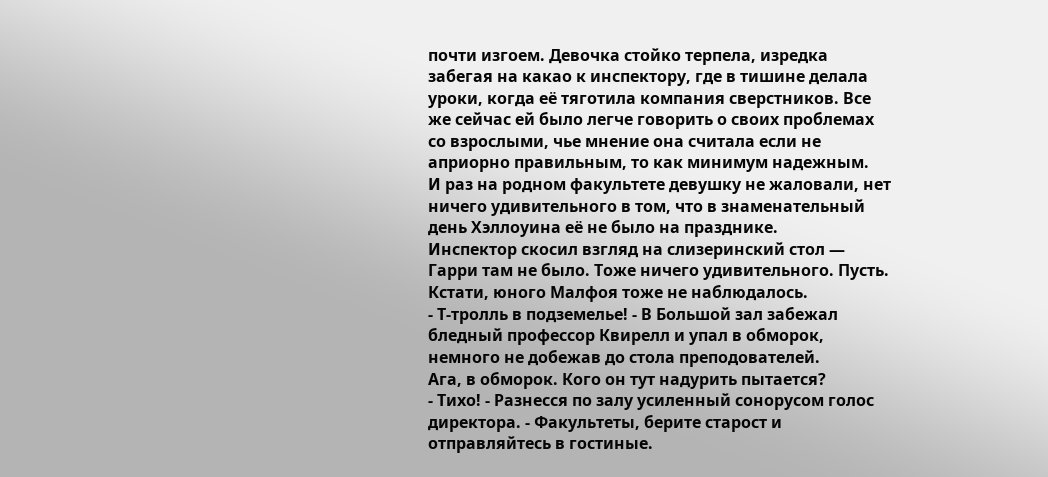почти изгоем. Девочка стойко терпела, изредка забегая на какао к инспектору, где в тишине делала уроки, когда её тяготила компания сверстников. Все же сейчас ей было легче говорить о своих проблемах со взрослыми, чье мнение она считала если не априорно правильным, то как минимум надежным.
И раз на родном факультете девушку не жаловали, нет ничего удивительного в том, что в знаменательный день Хэллоуина её не было на празднике.
Инспектор скосил взгляд на слизеринский стол — Гарри там не было. Тоже ничего удивительного. Пусть. Кстати, юного Малфоя тоже не наблюдалось.
- Т-тролль в подземелье! - В Большой зал забежал бледный профессор Квирелл и упал в обморок, немного не добежав до стола преподователей.
Ага, в обморок. Кого он тут надурить пытается?
- Тихо! - Разнесся по залу усиленный сонорусом голос директора. - Факультеты, берите старост и отправляйтесь в гостиные.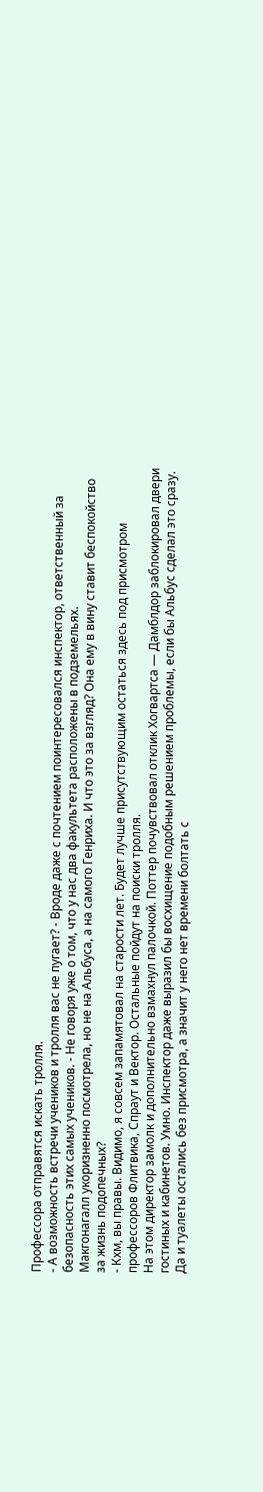Профессора отправятся искать тролля.
- А возможность встречи учеников и тролля вас не пугает? - Вроде даже с почтением поинтересовался инспектор, ответственный за безопасность этих самых учеников. - Не говоря уже о том, что у нас два факультета расположены в подземельях.
Макгонагалл укоризненно посмотрела, но не на Альбуса, а на самого Генриха. И что это за взгляд? Она ему в вину ставит беспокойство за жизнь подопечных?
- Кхм, вы правы. Видимо, я совсем запамятовал на старости лет. Будет лучше присутствующим остаться здесь под присмотром профессоров Флитвика, Спраут и Вектор. Остальные пойдут на поиски тролля.
На этом директор замолк и дополнительно взмахнул палочкой. Поттер почувствовал отклик Хогвартса — Дамблдор заблокировал двери гостиных и кабинетов. Умно. Инспектор даже выразил бы восхищение подобным решением проблемы, если бы Альбус сделал это сразу. Да и туалеты остались без присмотра, а значит у него нет времени болтать с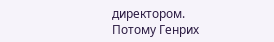директором.
Потому Генрих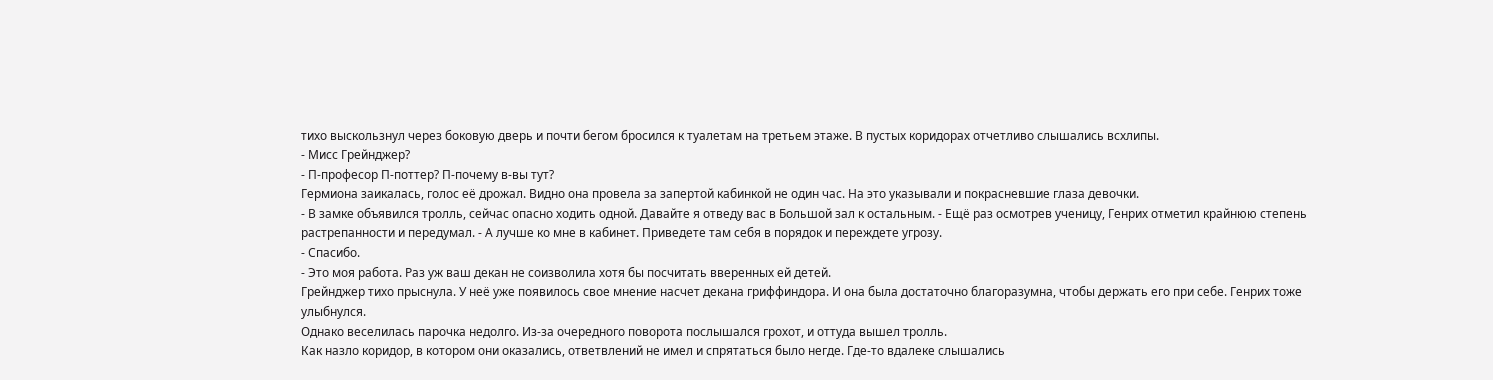тихо выскользнул через боковую дверь и почти бегом бросился к туалетам на третьем этаже. В пустых коридорах отчетливо слышались всхлипы.
- Мисс Грейнджер?
- П-професор П-поттер? П-почему в-вы тут?
Гермиона заикалась, голос её дрожал. Видно она провела за запертой кабинкой не один час. На это указывали и покрасневшие глаза девочки.
- В замке объявился тролль, сейчас опасно ходить одной. Давайте я отведу вас в Большой зал к остальным. - Ещё раз осмотрев ученицу, Генрих отметил крайнюю степень растрепанности и передумал. - А лучше ко мне в кабинет. Приведете там себя в порядок и переждете угрозу.
- Спасибо.
- Это моя работа. Раз уж ваш декан не соизволила хотя бы посчитать вверенных ей детей.
Грейнджер тихо прыснула. У неё уже появилось свое мнение насчет декана гриффиндора. И она была достаточно благоразумна, чтобы держать его при себе. Генрих тоже улыбнулся.
Однако веселилась парочка недолго. Из-за очередного поворота послышался грохот, и оттуда вышел тролль.
Как назло коридор, в котором они оказались, ответвлений не имел и спрятаться было негде. Где-то вдалеке слышались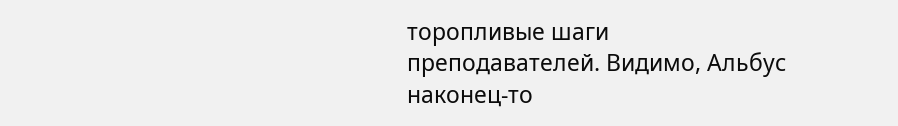торопливые шаги преподавателей. Видимо, Альбус наконец-то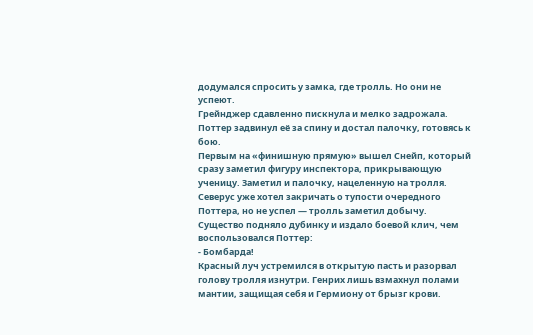додумался спросить у замка, где тролль. Но они не успеют.
Грейнджер сдавленно пискнула и мелко задрожала. Поттер задвинул её за спину и достал палочку, готовясь к бою.
Первым на «финишную прямую» вышел Снейп, который сразу заметил фигуру инспектора, прикрывающую ученицу. Заметил и палочку, нацеленную на тролля. Северус уже хотел закричать о тупости очередного Поттера, но не успел — тролль заметил добычу. Существо подняло дубинку и издало боевой клич, чем воспользовался Поттер:
- Бомбарда!
Красный луч устремился в открытую пасть и разорвал голову тролля изнутри. Генрих лишь взмахнул полами мантии, защищая себя и Гермиону от брызг крови.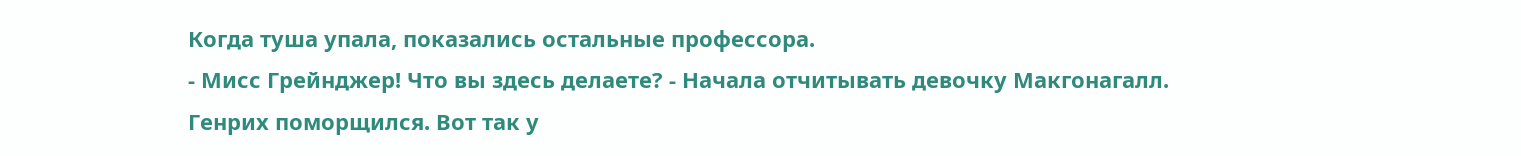Когда туша упала, показались остальные профессора.
- Мисс Грейнджер! Что вы здесь делаете? - Начала отчитывать девочку Макгонагалл.
Генрих поморщился. Вот так у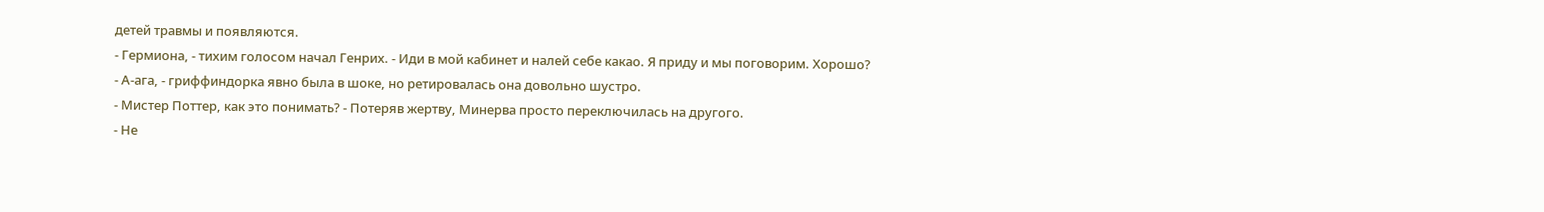детей травмы и появляются.
- Гермиона, - тихим голосом начал Генрих. - Иди в мой кабинет и налей себе какао. Я приду и мы поговорим. Хорошо?
- А-ага, - гриффиндорка явно была в шоке, но ретировалась она довольно шустро.
- Мистер Поттер, как это понимать? - Потеряв жертву, Минерва просто переключилась на другого.
- Не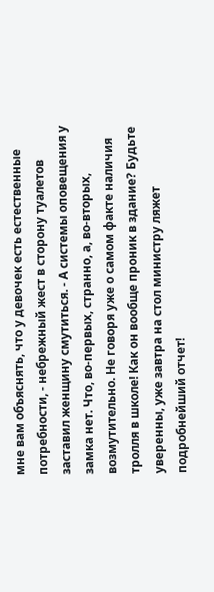мне вам объяснять, что у девочек есть естественные потребности, - небрежный жест в сторону туалетов заставил женщину смутиться. - А системы оповещения у замка нет. Что, во-первых, странно, а, во-вторых, возмутительно. Не говоря уже о самом факте наличия тролля в школе! Как он вообще проник в здание? Будьте уверенны, уже завтра на стол министру ляжет подробнейший отчет!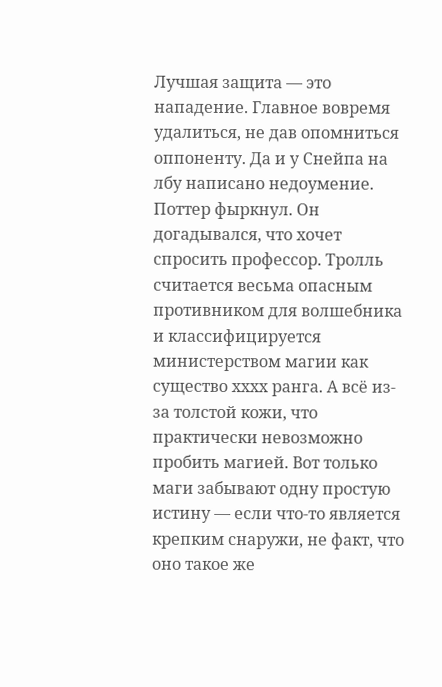Лучшая защита — это нападение. Главное вовремя удалиться, не дав опомниться оппоненту. Да и у Снейпа на лбу написано недоумение.
Поттер фыркнул. Он догадывался, что хочет спросить профессор. Тролль считается весьма опасным противником для волшебника и классифицируется министерством магии как существо хххх ранга. А всё из-за толстой кожи, что практически невозможно пробить магией. Вот только маги забывают одну простую истину — если что-то является крепким снаружи, не факт, что оно такое же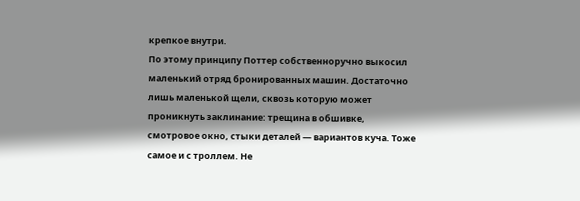крепкое внутри.
По этому принципу Поттер собственноручно выкосил маленький отряд бронированных машин. Достаточно лишь маленькой щели, сквозь которую может проникнуть заклинание: трещина в обшивке, смотровое окно, стыки деталей — вариантов куча. Тоже самое и с троллем. Не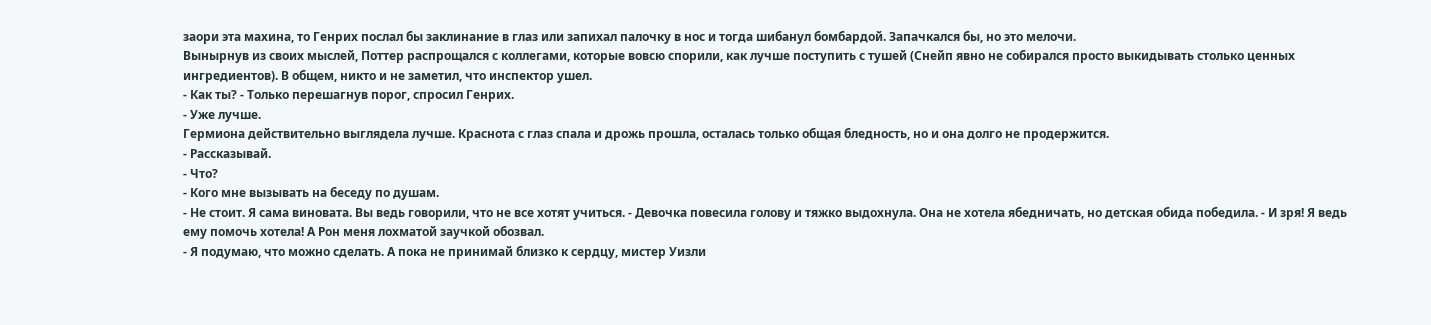заори эта махина, то Генрих послал бы заклинание в глаз или запихал палочку в нос и тогда шибанул бомбардой. Запачкался бы, но это мелочи.
Вынырнув из своих мыслей, Поттер распрощался с коллегами, которые вовсю спорили, как лучше поступить с тушей (Снейп явно не собирался просто выкидывать столько ценных ингредиентов). В общем, никто и не заметил, что инспектор ушел.
- Как ты? - Только перешагнув порог, спросил Генрих.
- Уже лучше.
Гермиона действительно выглядела лучше. Краснота с глаз спала и дрожь прошла, осталась только общая бледность, но и она долго не продержится.
- Рассказывай.
- Что?
- Кого мне вызывать на беседу по душам.
- Не стоит. Я сама виновата. Вы ведь говорили, что не все хотят учиться. - Девочка повесила голову и тяжко выдохнула. Она не хотела ябедничать, но детская обида победила. - И зря! Я ведь ему помочь хотела! А Рон меня лохматой заучкой обозвал.
- Я подумаю, что можно сделать. А пока не принимай близко к сердцу, мистер Уизли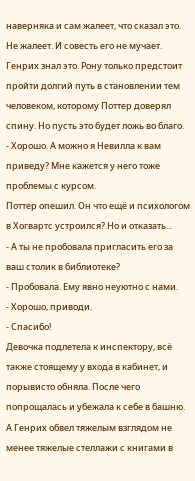наверняка и сам жалеет, что сказал это.
Не жалеет. И совесть его не мучает. Генрих знал это. Рону только предстоит пройти долгий путь в становлении тем человеком, которому Поттер доверял спину. Но пусть это будет ложь во благо.
- Хорошо. А можно я Невилла к вам приведу? Мне кажется у него тоже проблемы с курсом.
Поттер опешил. Он что ещё и психологом в Хогвартс устроился? Но и отказать...
- А ты не пробовала пригласить его за ваш столик в библиотеке?
- Пробовала. Ему явно неуютно с нами.
- Хорошо, приводи.
- Спасибо!
Девочка подлетела к инспектору, всё также стоящему у входа в кабинет, и порывисто обняла. После чего попрощалась и убежала к себе в башню.
А Генрих обвел тяжелым взглядом не менее тяжелые стеллажи с книгами в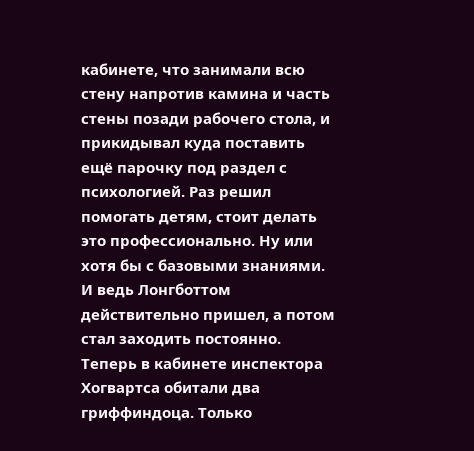кабинете, что занимали всю стену напротив камина и часть стены позади рабочего стола, и прикидывал куда поставить ещё парочку под раздел с психологией. Раз решил помогать детям, стоит делать это профессионально. Ну или хотя бы с базовыми знаниями.
И ведь Лонгботтом действительно пришел, а потом стал заходить постоянно. Теперь в кабинете инспектора Хогвартса обитали два гриффиндоца. Только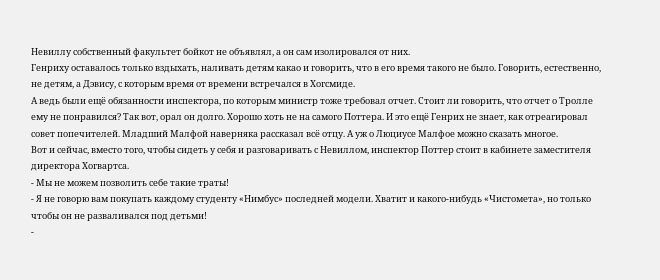Невиллу собственный факультет бойкот не объявлял, а он сам изолировался от них.
Генриху оставалось только вздыхать, наливать детям какао и говорить, что в его время такого не было. Говорить, естественно, не детям, а Дэвису, с которым время от времени встречался в Хогсмиде.
А ведь были ещё обязанности инспектора, по которым министр тоже требовал отчет. Стоит ли говорить, что отчет о Тролле ему не понравился? Так вот, орал он долго. Хорошо хоть не на самого Поттера. И это ещё Генрих не знает, как отреагировал совет попечителей. Младший Малфой наверняка рассказал всё отцу. А уж о Люциусе Малфое можно сказать многое.
Вот и сейчас, вместо того, чтобы сидеть у себя и разговаривать с Невиллом, инспектор Поттер стоит в кабинете заместителя директора Хогвартса.
- Мы не можем позволить себе такие траты!
- Я не говорю вам покупать каждому студенту «Нимбус» последней модели. Хватит и какого-нибудь «Чистомета», но только чтобы он не разваливался под детьми!
-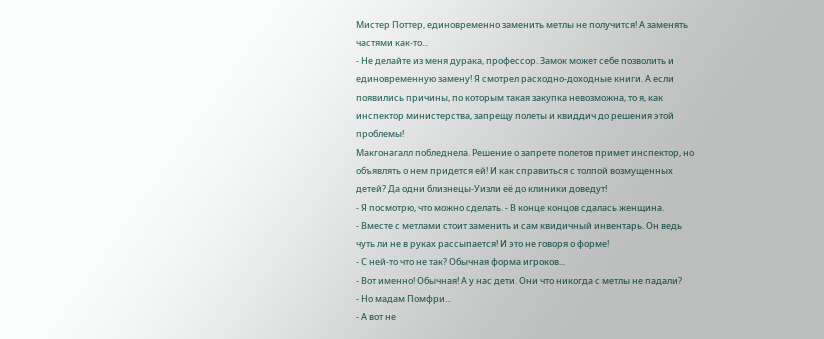Мистер Поттер, единовременно заменить метлы не получится! А заменять частями как-то...
- Не делайте из меня дурака, профессор. Замок может себе позволить и единовременную замену! Я смотрел расходно-доходные книги. А если появились причины, по которым такая закупка невозможна, то я, как инспектор министерства, запрещу полеты и квиддич до решения этой проблемы!
Макгонагалл побледнела. Решение о запрете полетов примет инспектор, но объявлять о нем придется ей! И как справиться с толпой возмущенных детей? Да одни близнецы-Уизли её до клиники доведут!
- Я посмотрю, что можно сделать. - В конце концов сдалась женщина.
- Вместе с метлами стоит заменить и сам квидичный инвентарь. Он ведь чуть ли не в руках рассыпается! И это не говоря о форме!
- С ней-то что не так? Обычная форма игроков...
- Вот именно! Обычная! А у нас дети. Они что никогда с метлы не падали?
- Но мадам Помфри...
- А вот не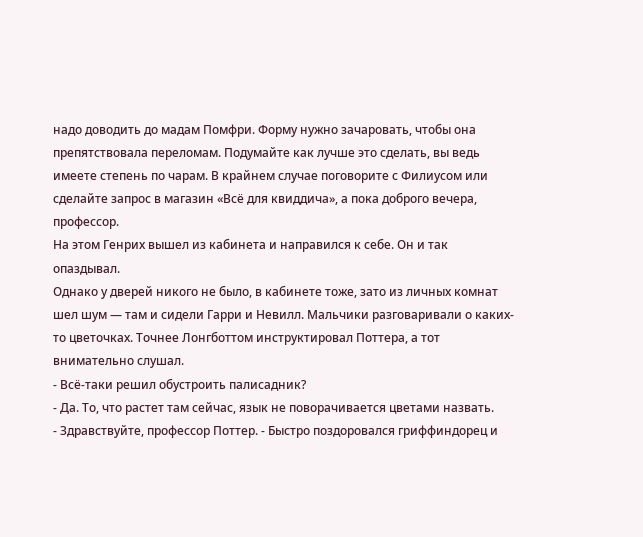надо доводить до мадам Помфри. Форму нужно зачаровать, чтобы она препятствовала переломам. Подумайте как лучше это сделать, вы ведь имеете степень по чарам. В крайнем случае поговорите с Филиусом или сделайте запрос в магазин «Всё для квиддича», а пока доброго вечера, профессор.
На этом Генрих вышел из кабинета и направился к себе. Он и так опаздывал.
Однако у дверей никого не было, в кабинете тоже, зато из личных комнат шел шум — там и сидели Гарри и Невилл. Мальчики разговаривали о каких-то цветочках. Точнее Лонгботтом инструктировал Поттера, а тот внимательно слушал.
- Всё-таки решил обустроить палисадник?
- Да. То, что растет там сейчас, язык не поворачивается цветами назвать.
- Здравствуйте, профессор Поттер. - Быстро поздоровался гриффиндорец и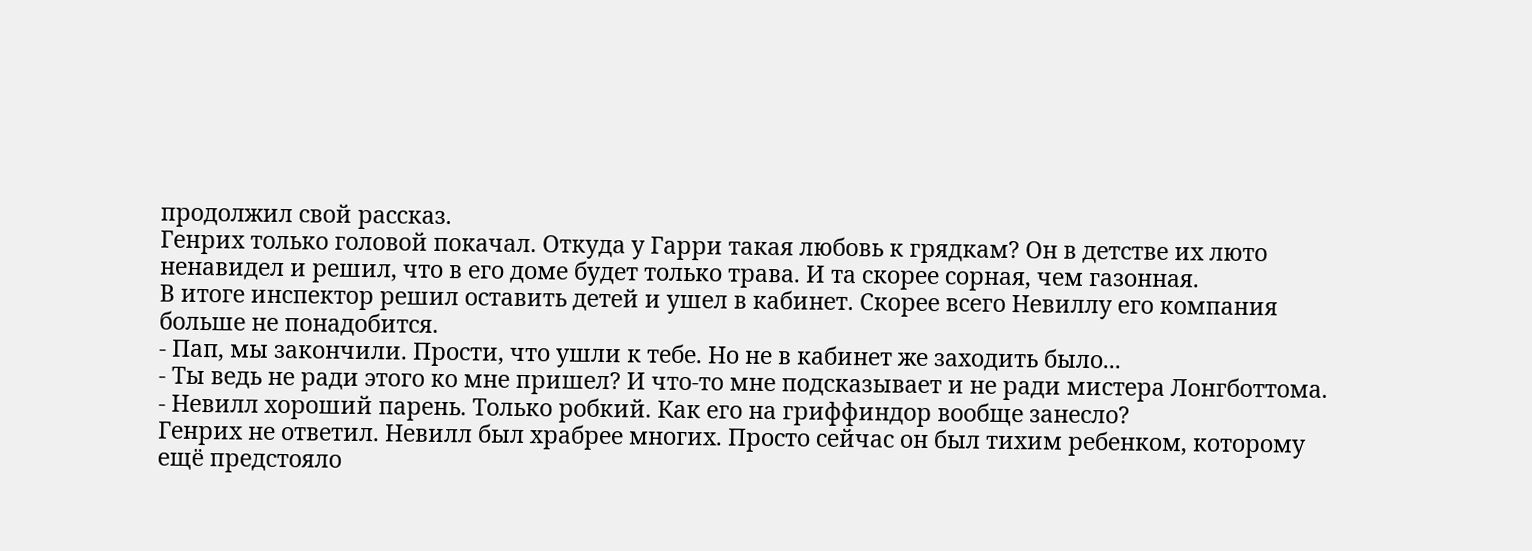продолжил свой рассказ.
Генрих только головой покачал. Откуда у Гарри такая любовь к грядкам? Он в детстве их люто ненавидел и решил, что в его доме будет только трава. И та скорее сорная, чем газонная.
В итоге инспектор решил оставить детей и ушел в кабинет. Скорее всего Невиллу его компания больше не понадобится.
- Пап, мы закончили. Прости, что ушли к тебе. Но не в кабинет же заходить было...
- Ты ведь не ради этого ко мне пришел? И что-то мне подсказывает и не ради мистера Лонгботтома.
- Невилл хороший парень. Только робкий. Как его на гриффиндор вообще занесло?
Генрих не ответил. Невилл был храбрее многих. Просто сейчас он был тихим ребенком, которому ещё предстояло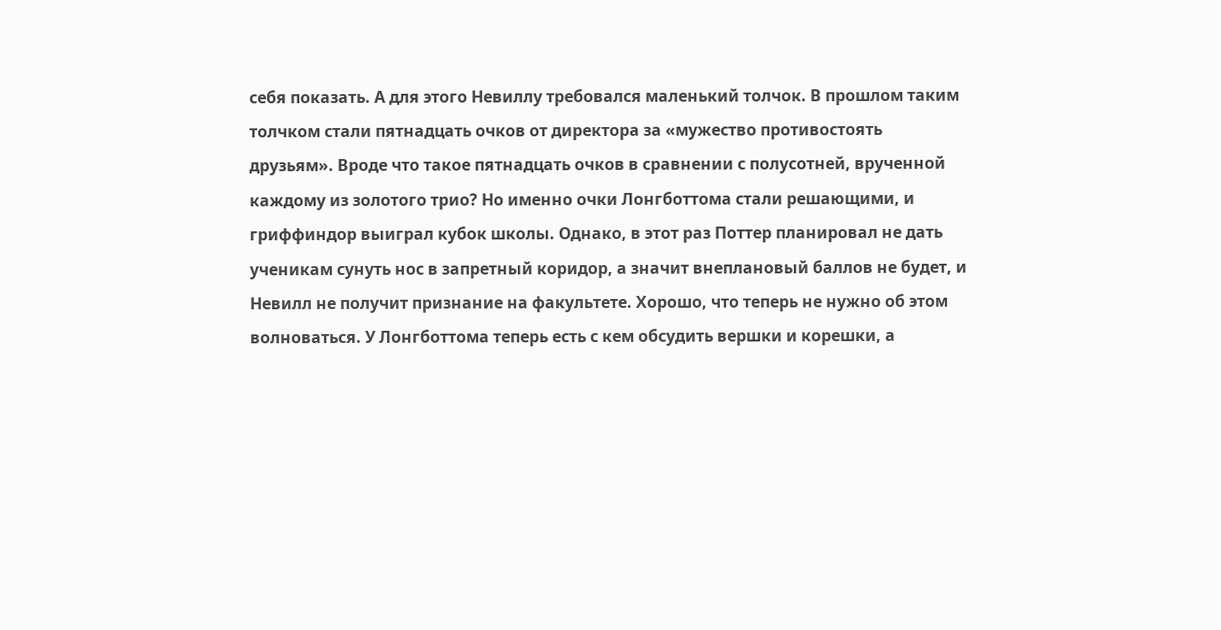себя показать. А для этого Невиллу требовался маленький толчок. В прошлом таким толчком стали пятнадцать очков от директора за «мужество противостоять друзьям». Вроде что такое пятнадцать очков в сравнении с полусотней, врученной каждому из золотого трио? Но именно очки Лонгботтома стали решающими, и гриффиндор выиграл кубок школы. Однако, в этот раз Поттер планировал не дать ученикам сунуть нос в запретный коридор, а значит внеплановый баллов не будет, и Невилл не получит признание на факультете. Хорошо, что теперь не нужно об этом волноваться. У Лонгботтома теперь есть с кем обсудить вершки и корешки, а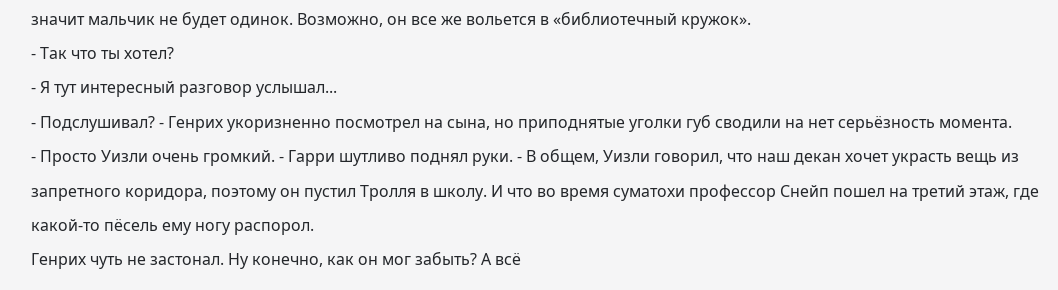значит мальчик не будет одинок. Возможно, он все же вольется в «библиотечный кружок».
- Так что ты хотел?
- Я тут интересный разговор услышал...
- Подслушивал? - Генрих укоризненно посмотрел на сына, но приподнятые уголки губ сводили на нет серьёзность момента.
- Просто Уизли очень громкий. - Гарри шутливо поднял руки. - В общем, Уизли говорил, что наш декан хочет украсть вещь из запретного коридора, поэтому он пустил Тролля в школу. И что во время суматохи профессор Снейп пошел на третий этаж, где какой-то пёсель ему ногу распорол.
Генрих чуть не застонал. Ну конечно, как он мог забыть? А всё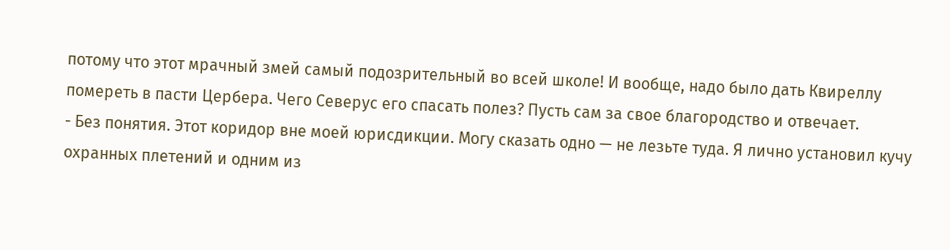потому что этот мрачный змей самый подозрительный во всей школе! И вообще, надо было дать Квиреллу помереть в пасти Цербера. Чего Северус его спасать полез? Пусть сам за свое благородство и отвечает.
- Без понятия. Этот коридор вне моей юрисдикции. Могу сказать одно — не лезьте туда. Я лично установил кучу охранных плетений и одним из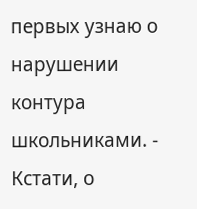первых узнаю о нарушении контура школьниками. - Кстати, о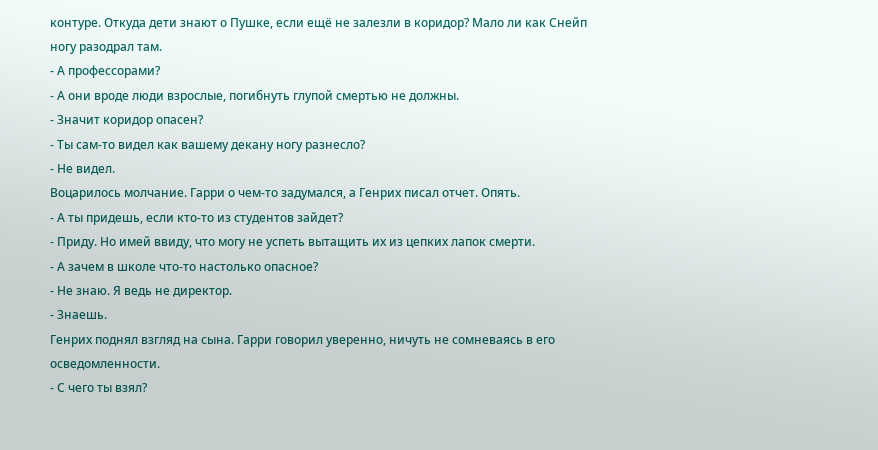контуре. Откуда дети знают о Пушке, если ещё не залезли в коридор? Мало ли как Снейп ногу разодрал там.
- А профессорами?
- А они вроде люди взрослые, погибнуть глупой смертью не должны.
- Значит коридор опасен?
- Ты сам-то видел как вашему декану ногу разнесло?
- Не видел.
Воцарилось молчание. Гарри о чем-то задумался, а Генрих писал отчет. Опять.
- А ты придешь, если кто-то из студентов зайдет?
- Приду. Но имей ввиду, что могу не успеть вытащить их из цепких лапок смерти.
- А зачем в школе что-то настолько опасное?
- Не знаю. Я ведь не директор.
- Знаешь.
Генрих поднял взгляд на сына. Гарри говорил уверенно, ничуть не сомневаясь в его осведомленности.
- С чего ты взял?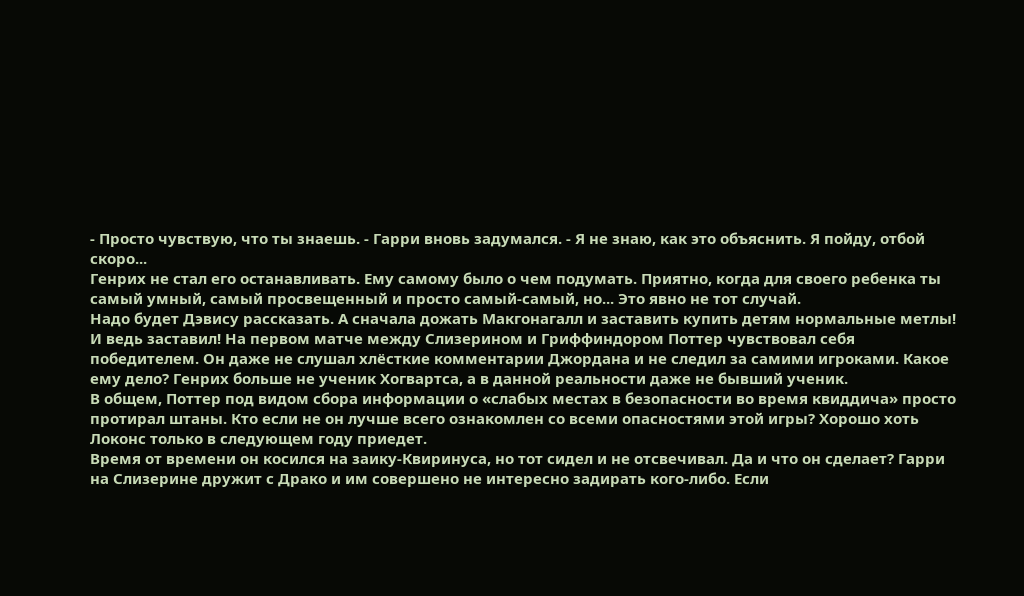- Просто чувствую, что ты знаешь. - Гарри вновь задумался. - Я не знаю, как это объяснить. Я пойду, отбой скоро...
Генрих не стал его останавливать. Ему самому было о чем подумать. Приятно, когда для своего ребенка ты самый умный, самый просвещенный и просто самый-самый, но... Это явно не тот случай.
Надо будет Дэвису рассказать. А сначала дожать Макгонагалл и заставить купить детям нормальные метлы!
И ведь заставил! На первом матче между Слизерином и Гриффиндором Поттер чувствовал себя победителем. Он даже не слушал хлёсткие комментарии Джордана и не следил за самими игроками. Какое ему дело? Генрих больше не ученик Хогвартса, а в данной реальности даже не бывший ученик.
В общем, Поттер под видом сбора информации о «слабых местах в безопасности во время квиддича» просто протирал штаны. Кто если не он лучше всего ознакомлен со всеми опасностями этой игры? Хорошо хоть Локонс только в следующем году приедет.
Время от времени он косился на заику-Квиринуса, но тот сидел и не отсвечивал. Да и что он сделает? Гарри на Слизерине дружит с Драко и им совершено не интересно задирать кого-либо. Если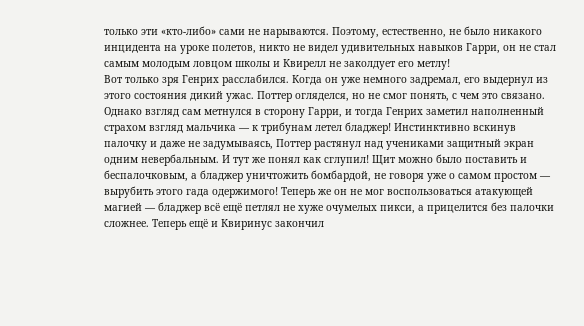только эти «кто-либо» сами не нарываются. Поэтому, естественно, не было никакого инцидента на уроке полетов, никто не видел удивительных навыков Гарри, он не стал самым молодым ловцом школы и Квирелл не заколдует его метлу!
Вот только зря Генрих расслабился. Когда он уже немного задремал, его выдернул из этого состояния дикий ужас. Поттер огляделся, но не смог понять, с чем это связано. Однако взгляд сам метнулся в сторону Гарри, и тогда Генрих заметил наполненный страхом взгляд мальчика — к трибунам летел бладжер! Инстинктивно вскинув палочку и даже не задумываясь, Поттер растянул над учениками защитный экран одним невербальным. И тут же понял как сглупил! Щит можно было поставить и беспалочковым, а бладжер уничтожить бомбардой, не говоря уже о самом простом — вырубить этого гада одержимого! Теперь же он не мог воспользоваться атакующей магией — бладжер всё ещё петлял не хуже очумелых пикси, а прицелится без палочки сложнее. Теперь ещё и Квиринус закончил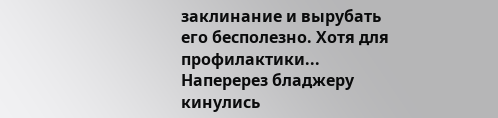заклинание и вырубать его бесполезно. Хотя для профилактики...
Наперерез бладжеру кинулись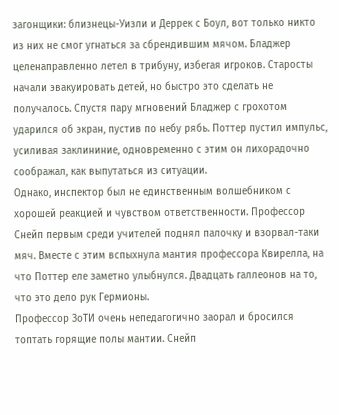загонщики: близнецы-Уизли и Деррек с Боул, вот только никто из них не смог угнаться за сбрендившим мячом. Бладжер целенаправленно летел в трибуну, избегая игроков. Старосты начали эвакуировать детей, но быстро это сделать не получалось. Спустя пару мгновений Бладжер с грохотом ударился об экран, пустив по небу рябь. Поттер пустил импульс, усиливая заклининие, одновременно с этим он лихорадочно соображал, как выпутаться из ситуации.
Однако, инспектор был не единственным волшебником с хорошей реакцией и чувством ответственности. Профессор Снейп первым среди учителей поднял палочку и взорвал-таки мяч. Вместе с этим вспыхнула мантия профессора Квирелла, на что Поттер еле заметно улыбнулся. Двадцать галлеонов на то, что это дело рук Гермионы.
Профессор ЗоТИ очень непедагогично заорал и бросился топтать горящие полы мантии. Снейп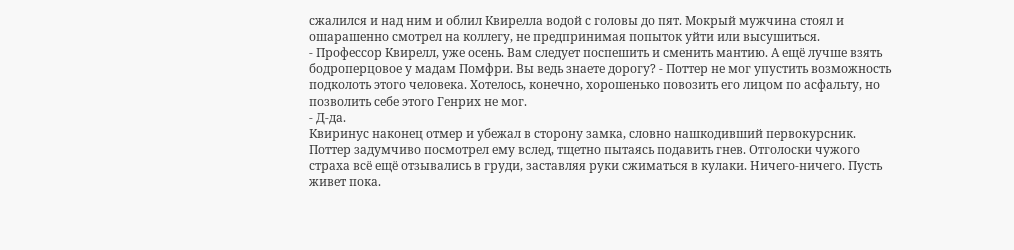сжалился и над ним и облил Квирелла водой с головы до пят. Мокрый мужчина стоял и ошарашенно смотрел на коллегу, не предпринимая попыток уйти или высушиться.
- Профессор Квирелл, уже осень. Вам следует поспешить и сменить мантию. А ещё лучше взять бодроперцовое у мадам Помфри. Вы ведь знаете дорогу? - Поттер не мог упустить возможность подколоть этого человека. Хотелось, конечно, хорошенько повозить его лицом по асфальту, но позволить себе этого Генрих не мог.
- Д-да.
Квиринус наконец отмер и убежал в сторону замка, словно нашкодивший первокурсник. Поттер задумчиво посмотрел ему вслед, тщетно пытаясь подавить гнев. Отголоски чужого страха всё ещё отзывались в груди, заставляя руки сжиматься в кулаки. Ничего-ничего. Пусть живет пока.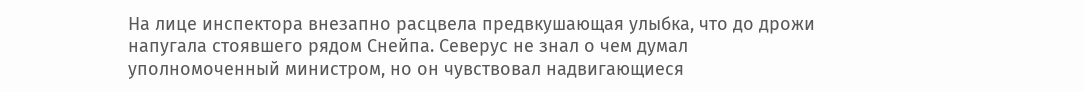На лице инспектора внезапно расцвела предвкушающая улыбка, что до дрожи напугала стоявшего рядом Снейпа. Северус не знал о чем думал уполномоченный министром, но он чувствовал надвигающиеся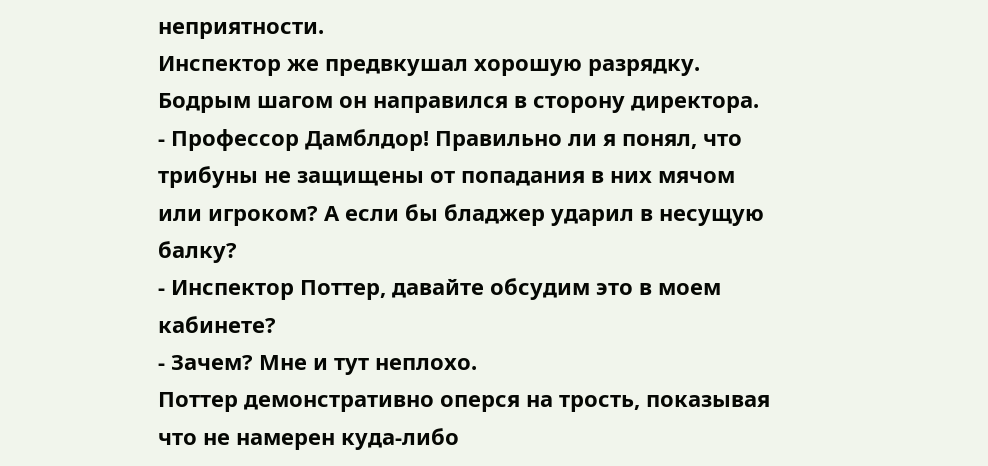неприятности.
Инспектор же предвкушал хорошую разрядку. Бодрым шагом он направился в сторону директора.
- Профессор Дамблдор! Правильно ли я понял, что трибуны не защищены от попадания в них мячом или игроком? А если бы бладжер ударил в несущую балку?
- Инспектор Поттер, давайте обсудим это в моем кабинете?
- Зачем? Мне и тут неплохо.
Поттер демонстративно оперся на трость, показывая что не намерен куда-либо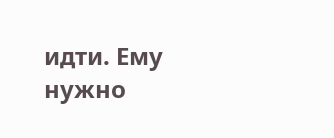идти. Ему нужно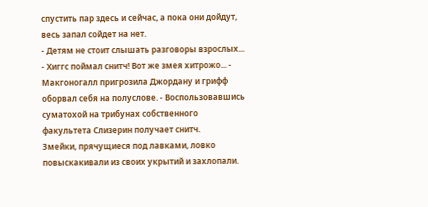спустить пар здесь и сейчас, а пока они дойдут, весь запал сойдет на нет.
- Детям не стоит слышать разговоры взрослых...
- Хиггс поймал снитч! Вот же змея хитрожо... - Макгоногалл пригрозила Джордану и грифф оборвал себя на полуслове. - Воспользовавшись суматохой на трибунах собственного факультета Слизерин получает снитч.
Змейки, прячущиеся под лавками, ловко повыскакивали из своих укрытий и захлопали.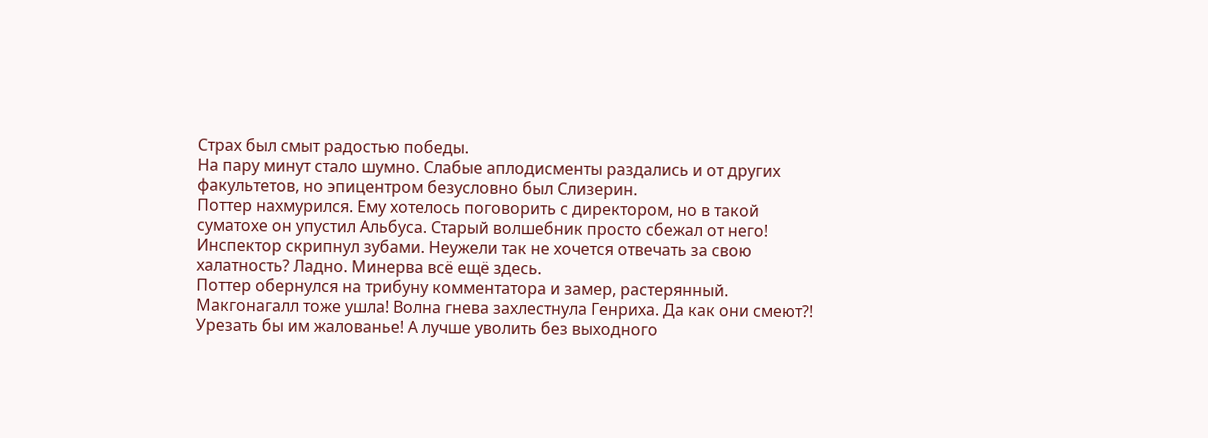Страх был смыт радостью победы.
На пару минут стало шумно. Слабые аплодисменты раздались и от других факультетов, но эпицентром безусловно был Слизерин.
Поттер нахмурился. Ему хотелось поговорить с директором, но в такой суматохе он упустил Альбуса. Старый волшебник просто сбежал от него!
Инспектор скрипнул зубами. Неужели так не хочется отвечать за свою халатность? Ладно. Минерва всё ещё здесь.
Поттер обернулся на трибуну комментатора и замер, растерянный. Макгонагалл тоже ушла! Волна гнева захлестнула Генриха. Да как они смеют?! Урезать бы им жалованье! А лучше уволить без выходного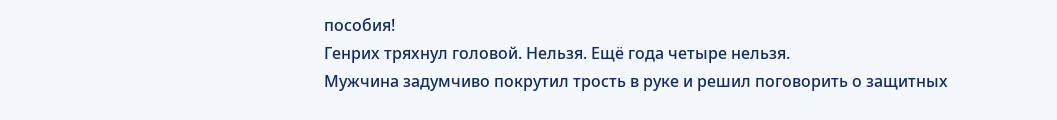пособия!
Генрих тряхнул головой. Нельзя. Ещё года четыре нельзя.
Мужчина задумчиво покрутил трость в руке и решил поговорить о защитных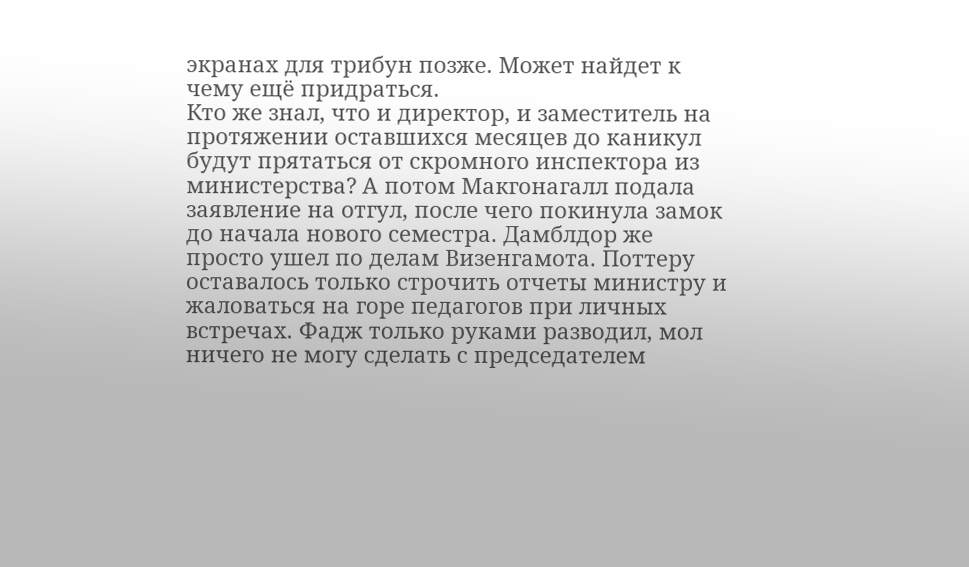экранах для трибун позже. Может найдет к чему ещё придраться.
Кто же знал, что и директор, и заместитель на протяжении оставшихся месяцев до каникул будут прятаться от скромного инспектора из министерства? А потом Макгонагалл подала заявление на отгул, после чего покинула замок до начала нового семестра. Дамблдор же просто ушел по делам Визенгамота. Поттеру оставалось только строчить отчеты министру и жаловаться на горе педагогов при личных встречах. Фадж только руками разводил, мол ничего не могу сделать с председателем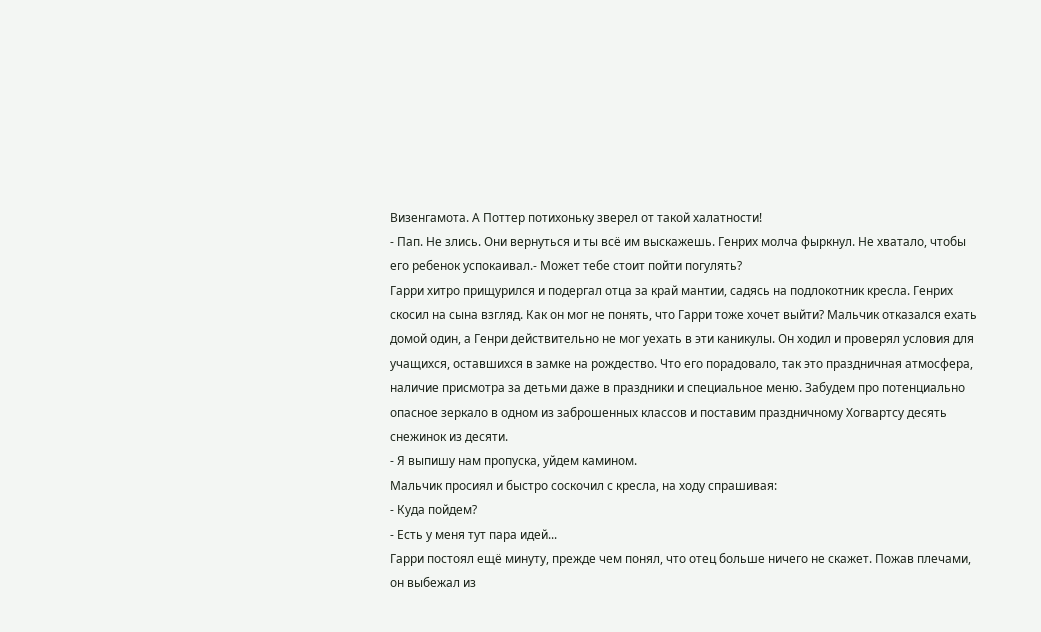Визенгамота. А Поттер потихоньку зверел от такой халатности!
- Пап. Не злись. Они вернуться и ты всё им выскажешь. Генрих молча фыркнул. Не хватало, чтобы его ребенок успокаивал.- Может тебе стоит пойти погулять?
Гарри хитро прищурился и подергал отца за край мантии, садясь на подлокотник кресла. Генрих скосил на сына взгляд. Как он мог не понять, что Гарри тоже хочет выйти? Мальчик отказался ехать домой один, а Генри действительно не мог уехать в эти каникулы. Он ходил и проверял условия для учащихся, оставшихся в замке на рождество. Что его порадовало, так это праздничная атмосфера, наличие присмотра за детьми даже в праздники и специальное меню. Забудем про потенциально опасное зеркало в одном из заброшенных классов и поставим праздничному Хогвартсу десять снежинок из десяти.
- Я выпишу нам пропуска, уйдем камином.
Мальчик просиял и быстро соскочил с кресла, на ходу спрашивая:
- Куда пойдем?
- Есть у меня тут пара идей...
Гарри постоял ещё минуту, прежде чем понял, что отец больше ничего не скажет. Пожав плечами, он выбежал из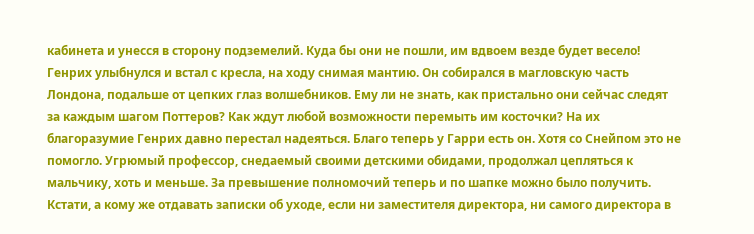кабинета и унесся в сторону подземелий. Куда бы они не пошли, им вдвоем везде будет весело!
Генрих улыбнулся и встал с кресла, на ходу снимая мантию. Он собирался в магловскую часть Лондона, подальше от цепких глаз волшебников. Ему ли не знать, как пристально они сейчас следят за каждым шагом Поттеров? Как ждут любой возможности перемыть им косточки? На их благоразумие Генрих давно перестал надеяться. Благо теперь у Гарри есть он. Хотя со Снейпом это не помогло. Угрюмый профессор, снедаемый своими детскими обидами, продолжал цепляться к мальчику, хоть и меньше. За превышение полномочий теперь и по шапке можно было получить.
Кстати, а кому же отдавать записки об уходе, если ни заместителя директора, ни самого директора в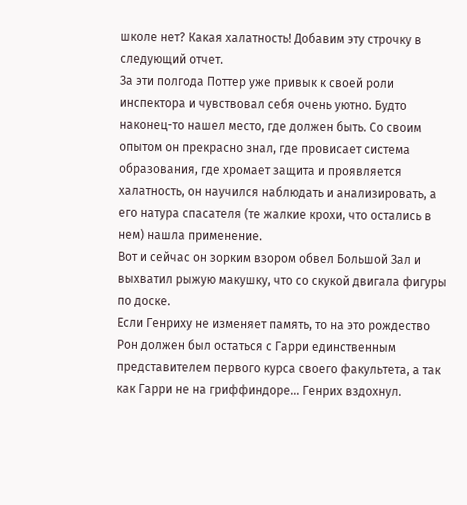школе нет? Какая халатность! Добавим эту строчку в следующий отчет.
За эти полгода Поттер уже привык к своей роли инспектора и чувствовал себя очень уютно. Будто наконец-то нашел место, где должен быть. Со своим опытом он прекрасно знал, где провисает система образования, где хромает защита и проявляется халатность, он научился наблюдать и анализировать, а его натура спасателя (те жалкие крохи, что остались в нем) нашла применение.
Вот и сейчас он зорким взором обвел Большой Зал и выхватил рыжую макушку, что со скукой двигала фигуры по доске.
Если Генриху не изменяет память, то на это рождество Рон должен был остаться с Гарри единственным представителем первого курса своего факультета, а так как Гарри не на гриффиндоре... Генрих вздохнул.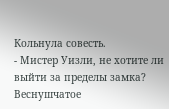Кольнула совесть.
- Мистер Уизли, не хотите ли выйти за пределы замка?
Веснушчатое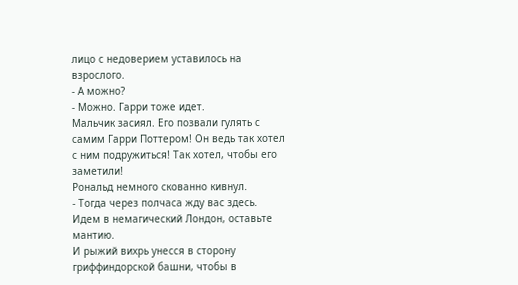лицо с недоверием уставилось на взрослого.
- А можно?
- Можно. Гарри тоже идет.
Мальчик засиял. Его позвали гулять с самим Гарри Поттером! Он ведь так хотел с ним подружиться! Так хотел, чтобы его заметили!
Рональд немного скованно кивнул.
- Тогда через полчаса жду вас здесь. Идем в немагический Лондон, оставьте мантию.
И рыжий вихрь унесся в сторону гриффиндорской башни, чтобы в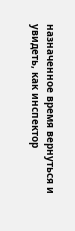назначенное время вернуться и увидеть, как инспектор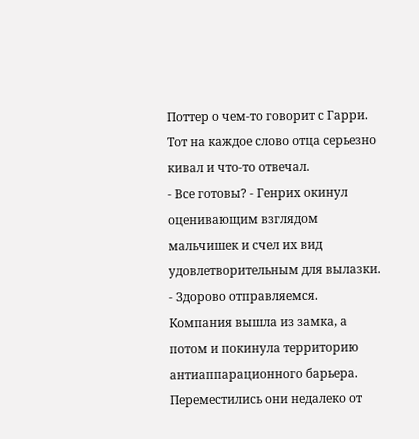Поттер о чем-то говорит с Гарри. Тот на каждое слово отца серьезно кивал и что-то отвечал.
- Все готовы? - Генрих окинул оценивающим взглядом мальчишек и счел их вид удовлетворительным для вылазки. - Здорово отправляемся.
Компания вышла из замка, а потом и покинула территорию антиаппарационного барьера. Переместились они недалеко от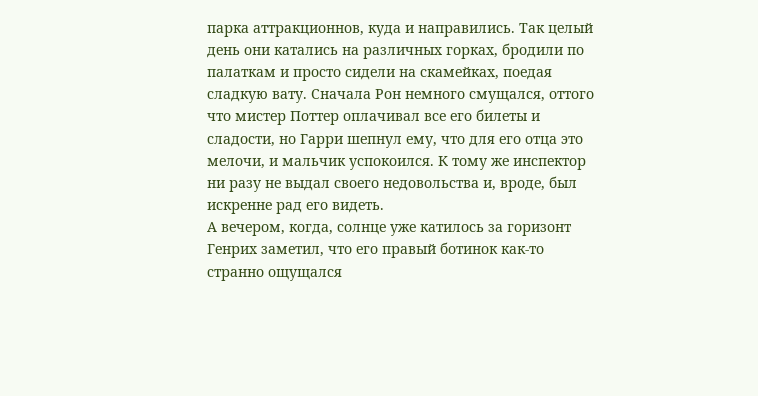парка аттракционнов, куда и направились. Так целый день они катались на различных горках, бродили по палаткам и просто сидели на скамейках, поедая сладкую вату. Сначала Рон немного смущался, оттого что мистер Поттер оплачивал все его билеты и сладости, но Гарри шепнул ему, что для его отца это мелочи, и мальчик успокоился. К тому же инспектор ни разу не выдал своего недовольства и, вроде, был искренне рад его видеть.
А вечером, когда, солнце уже катилось за горизонт Генрих заметил, что его правый ботинок как-то странно ощущался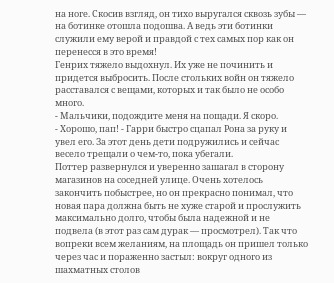на ноге. Скосив взгляд, он тихо выругался сквозь зубы — на ботинке отошла подошва. А ведь эти ботинки служили ему верой и правдой с тех самых пор как он перенесся в это время!
Генрих тяжело выдохнул. Их уже не починить и придется выбросить. После стольких войн он тяжело расставался с вещами, которых и так было не особо много.
- Мальчики, подождите меня на пощади. Я скоро.
- Хорошо, пап! - Гарри быстро сцапал Рона за руку и увел его. За этот день дети подружились и сейчас весело трещали о чем-то, пока убегали.
Поттер развернулся и уверенно зашагал в сторону магазинов на соседней улице. Очень хотелось закончить побыстрее, но он прекрасно понимал, что новая пара должна быть не хуже старой и прослужить максимально долго, чтобы была надежной и не подвела (в этот раз сам дурак — просмотрел). Так что вопреки всем желаниям, на площадь он пришел только через час и пораженно застыл: вокруг одного из шахматных столов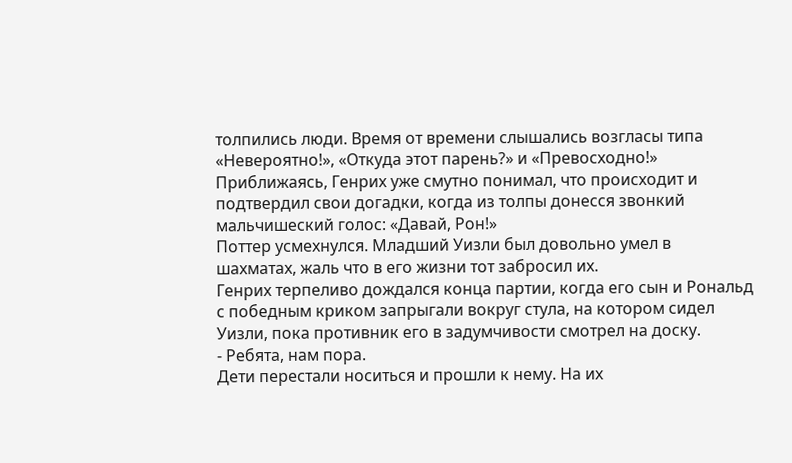толпились люди. Время от времени слышались возгласы типа «Невероятно!», «Откуда этот парень?» и «Превосходно!»
Приближаясь, Генрих уже смутно понимал, что происходит и подтвердил свои догадки, когда из толпы донесся звонкий мальчишеский голос: «Давай, Рон!»
Поттер усмехнулся. Младший Уизли был довольно умел в шахматах, жаль что в его жизни тот забросил их.
Генрих терпеливо дождался конца партии, когда его сын и Рональд с победным криком запрыгали вокруг стула, на котором сидел Уизли, пока противник его в задумчивости смотрел на доску.
- Ребята, нам пора.
Дети перестали носиться и прошли к нему. На их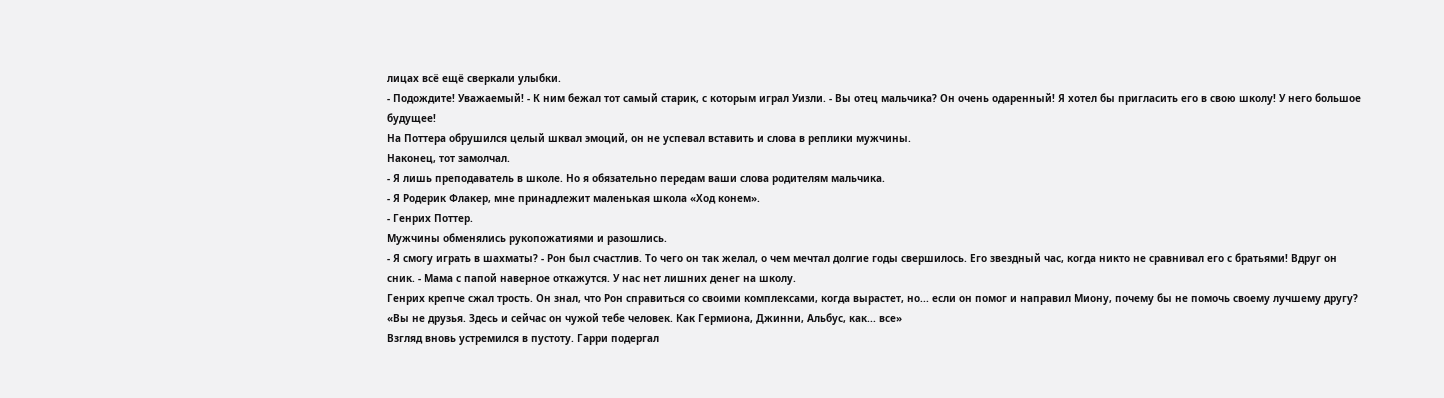лицах всё ещё сверкали улыбки.
- Подождите! Уважаемый! - К ним бежал тот самый старик, с которым играл Уизли. - Вы отец мальчика? Он очень одаренный! Я хотел бы пригласить его в свою школу! У него большое будущее!
На Поттера обрушился целый шквал эмоций, он не успевал вставить и слова в реплики мужчины.
Наконец, тот замолчал.
- Я лишь преподаватель в школе. Но я обязательно передам ваши слова родителям мальчика.
- Я Родерик Флакер, мне принадлежит маленькая школа «Ход конем».
- Генрих Поттер.
Мужчины обменялись рукопожатиями и разошлись.
- Я смогу играть в шахматы? - Рон был счастлив. То чего он так желал, о чем мечтал долгие годы свершилось. Его звездный час, когда никто не сравнивал его с братьями! Вдруг он сник. - Мама с папой наверное откажутся. У нас нет лишних денег на школу.
Генрих крепче сжал трость. Он знал, что Рон справиться со своими комплексами, когда вырастет, но... если он помог и направил Миону, почему бы не помочь своему лучшему другу?
«Вы не друзья. Здесь и сейчас он чужой тебе человек. Как Гермиона, Джинни, Альбус, как... все»
Взгляд вновь устремился в пустоту. Гарри подергал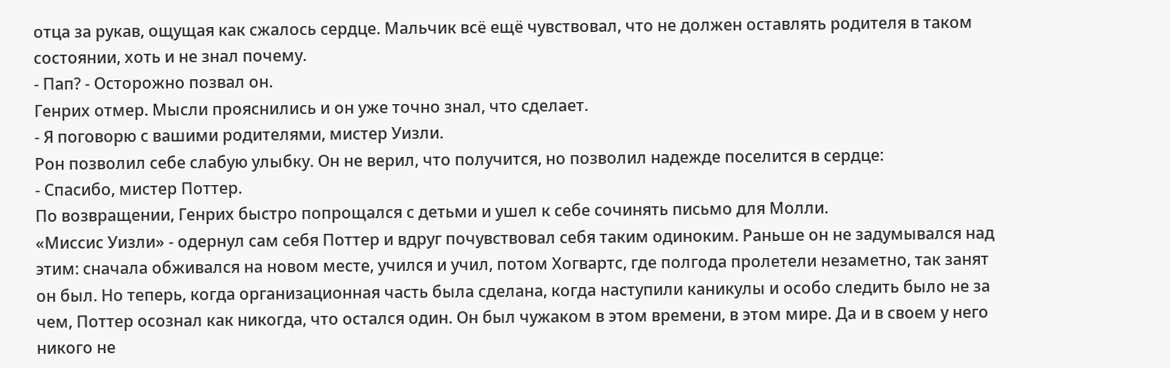отца за рукав, ощущая как сжалось сердце. Мальчик всё ещё чувствовал, что не должен оставлять родителя в таком состоянии, хоть и не знал почему.
- Пап? - Осторожно позвал он.
Генрих отмер. Мысли прояснились и он уже точно знал, что сделает.
- Я поговорю с вашими родителями, мистер Уизли.
Рон позволил себе слабую улыбку. Он не верил, что получится, но позволил надежде поселится в сердце:
- Спасибо, мистер Поттер.
По возвращении, Генрих быстро попрощался с детьми и ушел к себе сочинять письмо для Молли.
«Миссис Уизли» - одернул сам себя Поттер и вдруг почувствовал себя таким одиноким. Раньше он не задумывался над этим: сначала обживался на новом месте, учился и учил, потом Хогвартс, где полгода пролетели незаметно, так занят он был. Но теперь, когда организационная часть была сделана, когда наступили каникулы и особо следить было не за чем, Поттер осознал как никогда, что остался один. Он был чужаком в этом времени, в этом мире. Да и в своем у него никого не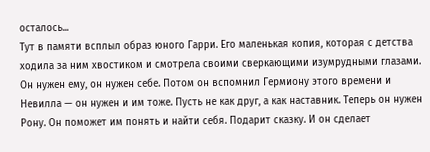осталось...
Тут в памяти всплыл образ юного Гарри. Его маленькая копия, которая с детства ходила за ним хвостиком и смотрела своими сверкающими изумрудными глазами. Он нужен ему, он нужен себе. Потом он вспомнил Гермиону этого времени и Невилла — он нужен и им тоже. Пусть не как друг, а как наставник. Теперь он нужен Рону. Он поможет им понять и найти себя. Подарит сказку. И он сделает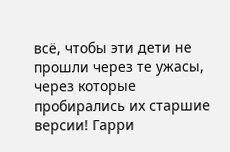всё, чтобы эти дети не прошли через те ужасы, через которые пробирались их старшие версии! Гарри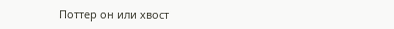Поттер он или хвост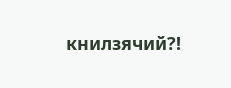книлзячий?!